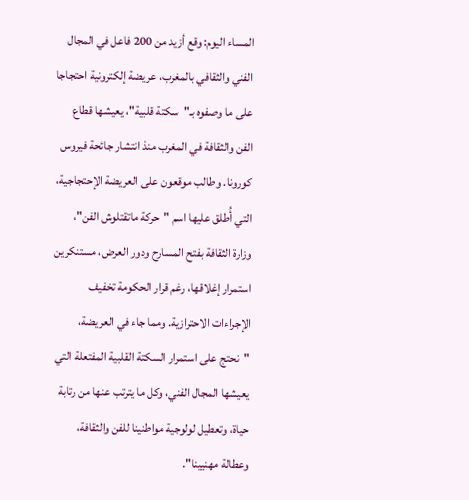المساء اليوم: وقع أزيد من 200 فاعل في المجال الفني والثقافي بالمغرب، عريضة إلكترونية احتجاجا على ما وصفوه بـ"سكتة قلبية"، يعيشها قطاع الفن والثقافة في المغرب منذ انتشار جائحة فيروس كورونا. وطالب موقعون على العريضة الإحتجاجية، التي أُطلق عليها اسم "حركة ماتقتلوش الفن"، وزارة الثقافة بفتح المسارح ودور العرض، مستنكرين استمرار إغلاقها، رغم قرار الحكومة تخفيف الإجراءات الاحترازية. ومما جاء في العريضة، "نحتج على استمرار السكتة القلبية المفتعلة التي يعيشها المجال الفني، وكل ما يترتب عنها من رتابة حياة، وتعطيل لولوجية مواطنينا للفن والثقافة، وعطالة مهنيينا".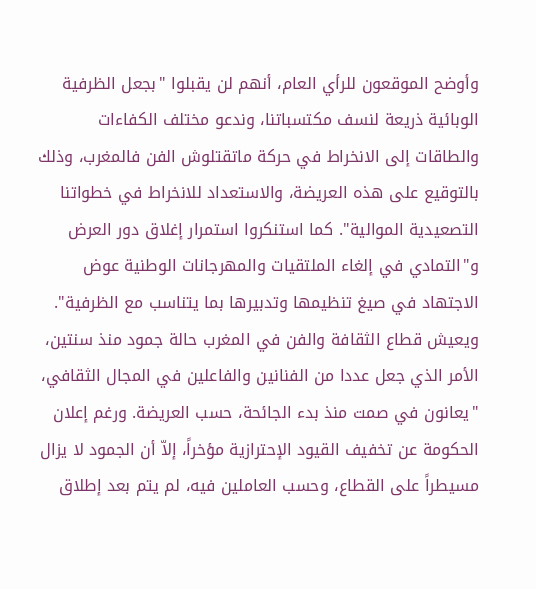وأوضح الموقعون للرأي العام، أنهم لن يقبلوا "بجعل الظرفية الوبائية ذريعة لنسف مكتسباتنا، وندعو مختلف الكفاءات والطاقات إلى الانخراط في حركة ماتقتلوش الفن فالمغرب، وذلك بالتوقيع على هذه العريضة، والاستعداد للانخراط في خطواتنا التصعيدية الموالية". كما استنكروا استمرار إغلاق دور العرض و"التمادي في إلغاء الملتقيات والمهرجانات الوطنية عوض الاجتهاد في صيغ تنظيمها وتدبيرها بما يتناسب مع الظرفية". ويعيش قطاع الثقافة والفن في المغرب حالة جمود منذ سنتين، الأمر الذي جعل عددا من الفنانين والفاعلين في المجال الثقافي، "يعانون في صمت منذ بدء الجائحة، حسب العريضة. ورغم إعلان الحكومة عن تخفيف القيود الإحترازية مؤخراً، إلاّ أن الجمود لا يزال مسيطراً على القطاع، وحسب العاملين فيه، لم يتم بعد إطلاق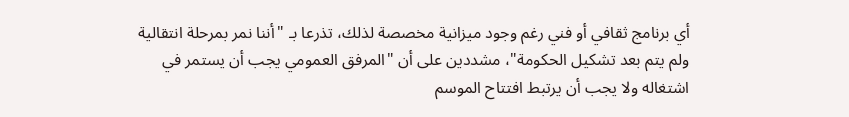أي برنامج ثقافي أو فني رغم وجود ميزانية مخصصة لذلك، تذرعا بـ "أننا نمر بمرحلة انتقالية ولم يتم بعد تشكيل الحكومة"، مشددين على أن "المرفق العمومي يجب أن يستمر في اشتغاله ولا يجب أن يرتبط افتتاح الموسم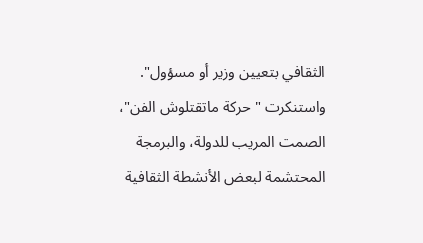الثقافي بتعيين وزير أو مسؤول". واستنكرت "حركة ماتقتلوش الفن"، الصمت المريب للدولة، والبرمجة المحتشمة لبعض الأنشطة الثقافية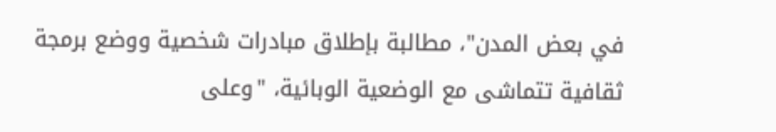في بعض المدن"، مطالبة بإطلاق مبادرات شخصية ووضع برمجة ثقافية تتماشى مع الوضعية الوبائية، "وعلى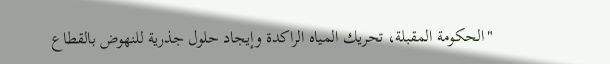"الحكومة المقبلة، تحريك المياه الراكدة وإيجاد حلول جذرية للنهوض بالقطاع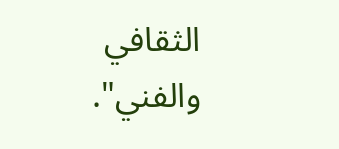الثقافي والفني".